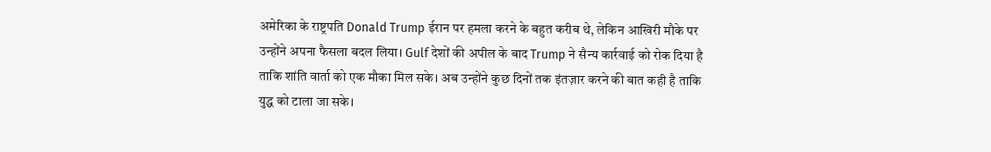अमेरिका के राष्ट्रपति Donald Trump ईरान पर हमला करने के बहुत करीब थे, लेकिन आखिरी मौके पर उन्होंने अपना फैसला बदल लिया। Gulf देशों की अपील के बाद Trump ने सैन्य कार्रवाई को रोक दिया है ताकि शांति वार्ता को एक मौका मिल सके। अब उन्होंने कुछ दिनों तक इंतज़ार करने की बात कही है ताकि युद्ध को टाला जा सके।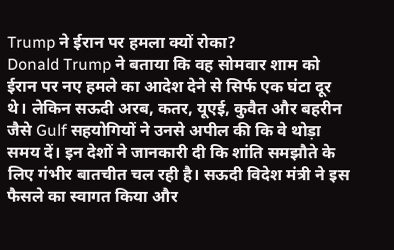Trump ने ईरान पर हमला क्यों रोका?
Donald Trump ने बताया कि वह सोमवार शाम को ईरान पर नए हमले का आदेश देने से सिर्फ एक घंटा दूर थे। लेकिन सऊदी अरब, कतर, यूएई, कुवैत और बहरीन जैसे Gulf सहयोगियों ने उनसे अपील की कि वे थोड़ा समय दें। इन देशों ने जानकारी दी कि शांति समझौते के लिए गंभीर बातचीत चल रही है। सऊदी विदेश मंत्री ने इस फैसले का स्वागत किया और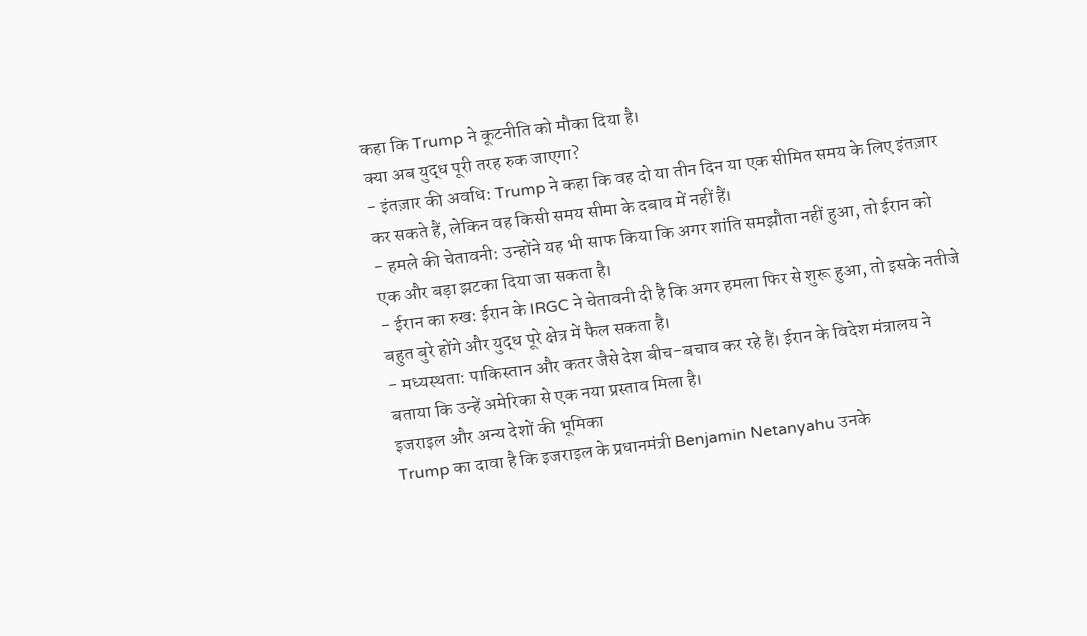कहा कि Trump ने कूटनीति को मौका दिया है।
क्या अब युद्ध पूरी तरह रुक जाएगा?
- इंतज़ार की अवधि: Trump ने कहा कि वह दो या तीन दिन या एक सीमित समय के लिए इंतज़ार कर सकते हैं, लेकिन वह किसी समय सीमा के दबाव में नहीं हैं।
- हमले की चेतावनी: उन्होंने यह भी साफ किया कि अगर शांति समझौता नहीं हुआ, तो ईरान को एक और बड़ा झटका दिया जा सकता है।
- ईरान का रुख: ईरान के IRGC ने चेतावनी दी है कि अगर हमला फिर से शुरू हुआ, तो इसके नतीजे बहुत बुरे होंगे और युद्ध पूरे क्षेत्र में फैल सकता है।
- मध्यस्थता: पाकिस्तान और कतर जैसे देश बीच-बचाव कर रहे हैं। ईरान के विदेश मंत्रालय ने बताया कि उन्हें अमेरिका से एक नया प्रस्ताव मिला है।
इजराइल और अन्य देशों की भूमिका
Trump का दावा है कि इजराइल के प्रधानमंत्री Benjamin Netanyahu उनके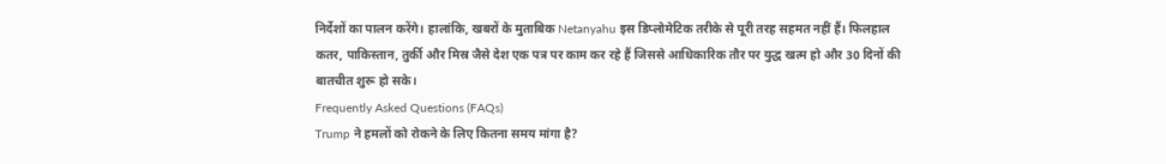निर्देशों का पालन करेंगे। हालांकि, खबरों के मुताबिक Netanyahu इस डिप्लोमेटिक तरीके से पूरी तरह सहमत नहीं हैं। फिलहाल कतर, पाकिस्तान, तुर्की और मिस्र जैसे देश एक पत्र पर काम कर रहे हैं जिससे आधिकारिक तौर पर युद्ध खत्म हो और 30 दिनों की बातचीत शुरू हो सके।
Frequently Asked Questions (FAQs)
Trump ने हमलों को रोकने के लिए कितना समय मांगा है?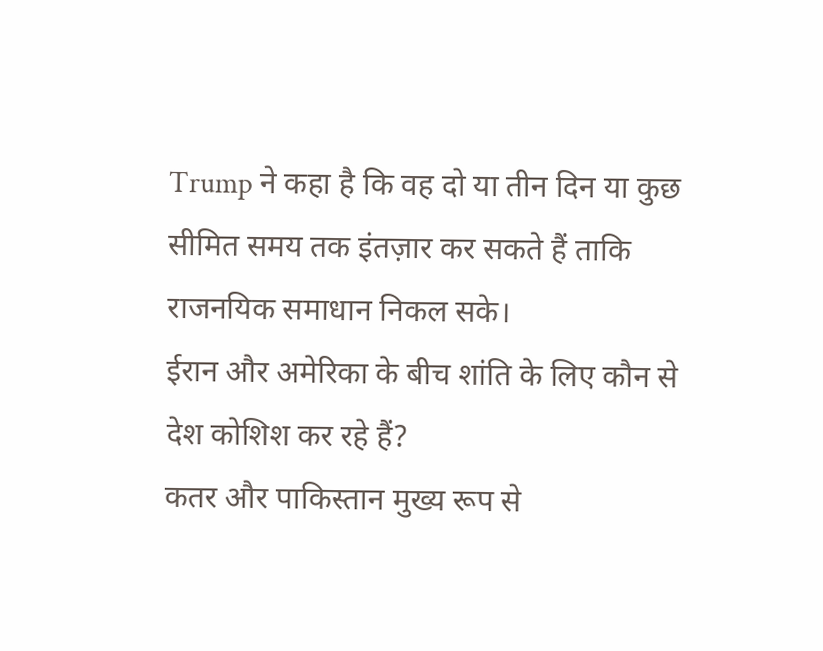Trump ने कहा है कि वह दो या तीन दिन या कुछ सीमित समय तक इंतज़ार कर सकते हैं ताकि राजनयिक समाधान निकल सके।
ईरान और अमेरिका के बीच शांति के लिए कौन से देश कोशिश कर रहे हैं?
कतर और पाकिस्तान मुख्य रूप से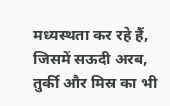मध्यस्थता कर रहे हैं, जिसमें सऊदी अरब, तुर्की और मिस्र का भी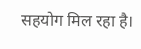सहयोग मिल रहा है।